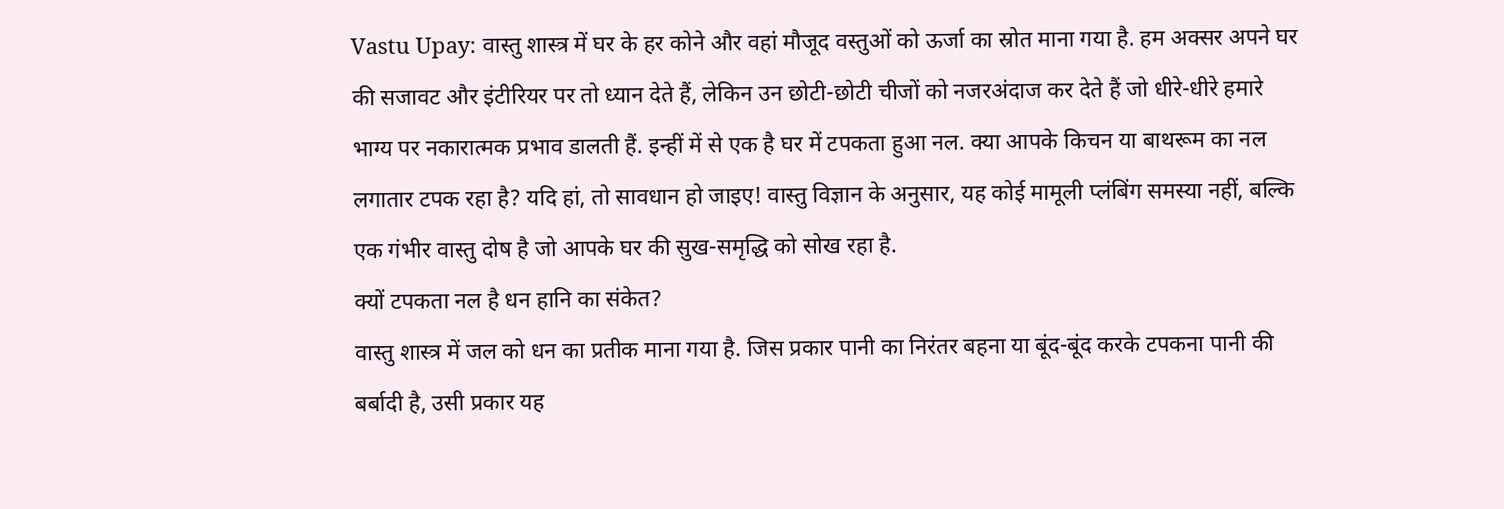Vastu Upay: वास्तु शास्त्र में घर के हर कोने और वहां मौजूद वस्तुओं को ऊर्जा का स्रोत माना गया है. हम अक्सर अपने घर की सजावट और इंटीरियर पर तो ध्यान देते हैं, लेकिन उन छोटी-छोटी चीजों को नजरअंदाज कर देते हैं जो धीरे-धीरे हमारे भाग्य पर नकारात्मक प्रभाव डालती हैं. इन्हीं में से एक है घर में टपकता हुआ नल. क्या आपके किचन या बाथरूम का नल लगातार टपक रहा है? यदि हां, तो सावधान हो जाइए! वास्तु विज्ञान के अनुसार, यह कोई मामूली प्लंबिंग समस्या नहीं, बल्कि एक गंभीर वास्तु दोष है जो आपके घर की सुख-समृद्धि को सोख रहा है.
क्यों टपकता नल है धन हानि का संकेत?
वास्तु शास्त्र में जल को धन का प्रतीक माना गया है. जिस प्रकार पानी का निरंतर बहना या बूंद-बूंद करके टपकना पानी की बर्बादी है, उसी प्रकार यह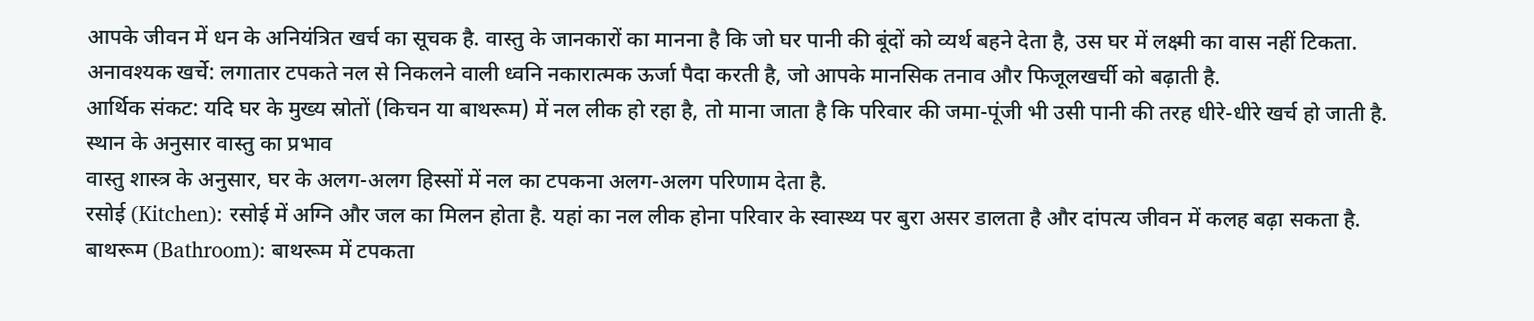आपके जीवन में धन के अनियंत्रित खर्च का सूचक है. वास्तु के जानकारों का मानना है कि जो घर पानी की बूंदों को व्यर्थ बहने देता है, उस घर में लक्ष्मी का वास नहीं टिकता.
अनावश्यक खर्चे: लगातार टपकते नल से निकलने वाली ध्वनि नकारात्मक ऊर्जा पैदा करती है, जो आपके मानसिक तनाव और फिजूलखर्ची को बढ़ाती है.
आर्थिक संकट: यदि घर के मुख्य स्रोतों (किचन या बाथरूम) में नल लीक हो रहा है, तो माना जाता है कि परिवार की जमा-पूंजी भी उसी पानी की तरह धीरे-धीरे खर्च हो जाती है.
स्थान के अनुसार वास्तु का प्रभाव
वास्तु शास्त्र के अनुसार, घर के अलग-अलग हिस्सों में नल का टपकना अलग-अलग परिणाम देता है.
रसोई (Kitchen): रसोई में अग्नि और जल का मिलन होता है. यहां का नल लीक होना परिवार के स्वास्थ्य पर बुरा असर डालता है और दांपत्य जीवन में कलह बढ़ा सकता है.
बाथरूम (Bathroom): बाथरूम में टपकता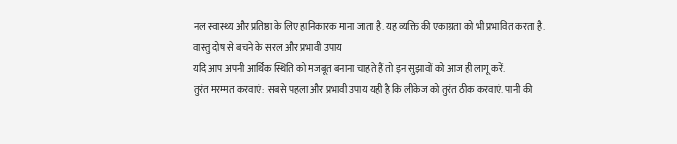नल स्वास्थ्य और प्रतिष्ठा के लिए हानिकारक माना जाता है. यह व्यक्ति की एकाग्रता को भी प्रभावित करता है.
वास्तु दोष से बचने के सरल और प्रभावी उपाय
यदि आप अपनी आर्थिक स्थिति को मजबूत बनाना चाहते हैं तो इन सुझावों को आज ही लागू करें.
तुरंत मरम्मत करवाएं: सबसे पहला और प्रभावी उपाय यही है कि लीकेज को तुरंत ठीक करवाएं. पानी की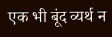एक भी बूंद व्यर्थ न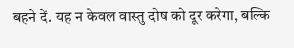बहने दें. यह न केवल वास्तु दोष को दूर करेगा, बल्कि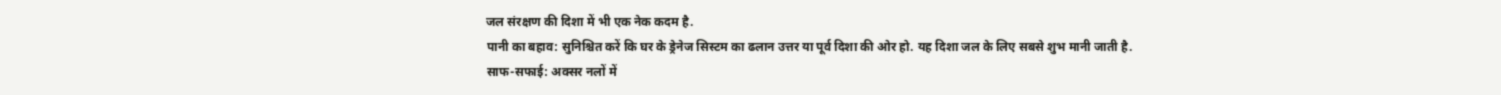जल संरक्षण की दिशा में भी एक नेक कदम है.
पानी का बहाव: सुनिश्चित करें कि घर के ड्रेनेज सिस्टम का ढलान उत्तर या पूर्व दिशा की ओर हो. यह दिशा जल के लिए सबसे शुभ मानी जाती है.
साफ-सफाई: अक्सर नलों में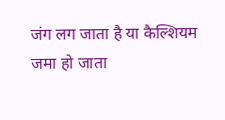जंग लग जाता है या कैल्शियम जमा हो जाता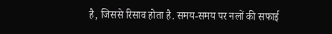है, जिससे रिसाव होता है. समय-समय पर नलों की सफाई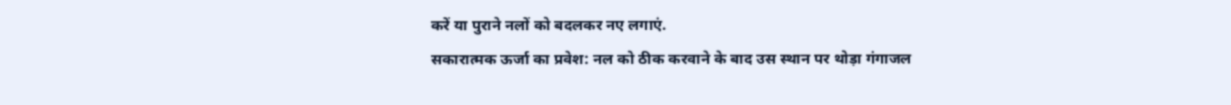करें या पुराने नलों को बदलकर नए लगाएं.
सकारात्मक ऊर्जा का प्रवेश: नल को ठीक करवाने के बाद उस स्थान पर थोड़ा गंगाजल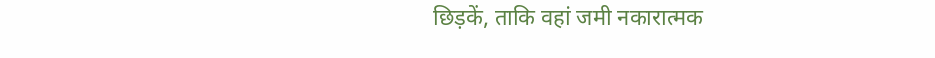छिड़कें, ताकि वहां जमी नकारात्मक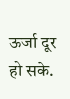ऊर्जा दूर हो सके.